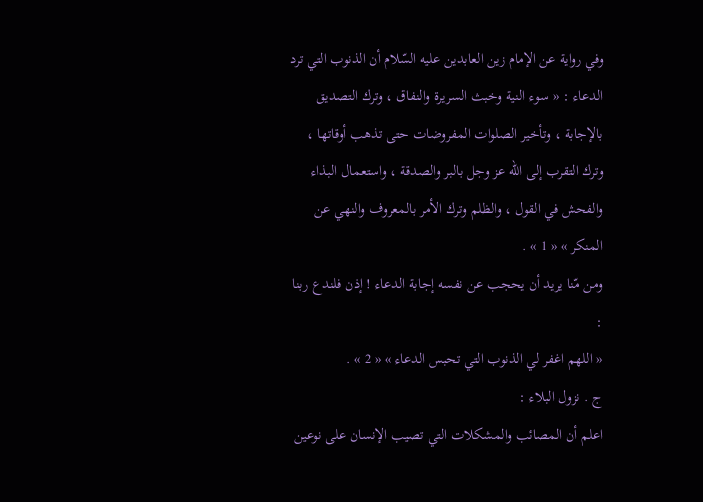وفي رواية عن الإمام زين العابدين عليه السّلام أن الذنوب التي ترد الدعاء : « سوء النية وخبث السريرة والنفاق ، وترك التصديق بالإجابة ، وتأخير الصلوات المفروضات حتى تذهب أوقاتها ، وترك التقرب إلى اللّه عز وجل بالبر والصدقة ، واستعمال البذاء والفحش في القول ، والظلم وترك الأمر بالمعروف والنهي عن المنكر » « 1 » .
ومن مّنا يريد أن يحجب عن نفسه إجابة الدعاء ! إذن فلندع ربنا :
« اللهم اغفر لي الذنوب التي تحبس الدعاء » « 2 » .
ج . نزول البلاء :
اعلم أن المصائب والمشكلات التي تصيب الإنسان على نوعين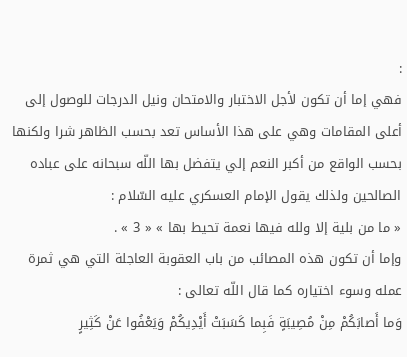:
فهي إما أن تكون لأجل الاختبار والامتحان ونيل الدرجات للوصول إلى أعلى المقامات وهي على هذا الأساس تعد بحسب الظاهر شرا ولكنها بحسب الواقع من أكبر النعم إلي يتفضل بها اللّه سبحانه على عباده الصالحين ولذلك يقول الإمام العسكري عليه السّلام :
« ما من بلية إلا ولله فيها نعمة تحيط بها » « 3 » .
وإما أن تكون هذه المصائب من باب العقوبة العاجلة التي هي ثمرة عمله وسوء اختياره كما قال اللّه تعالى :
وَما أَصابَكُمْ مِنْ مُصِيبَةٍ فَبِما كَسَبَتْ أَيْدِيكُمْ وَيَعْفُوا عَنْ كَثِيرٍ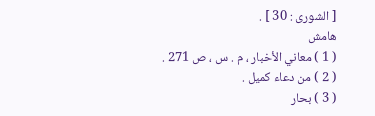[ الشورى : 30 ] .
هامش
( 1 ) معاني الأخبار ، م . س ، ص 271 .
( 2 ) من دعاء كميل .
( 3 ) بحار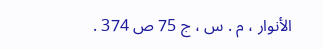الأنوار ، م . س ، ج 75 ص 374 .